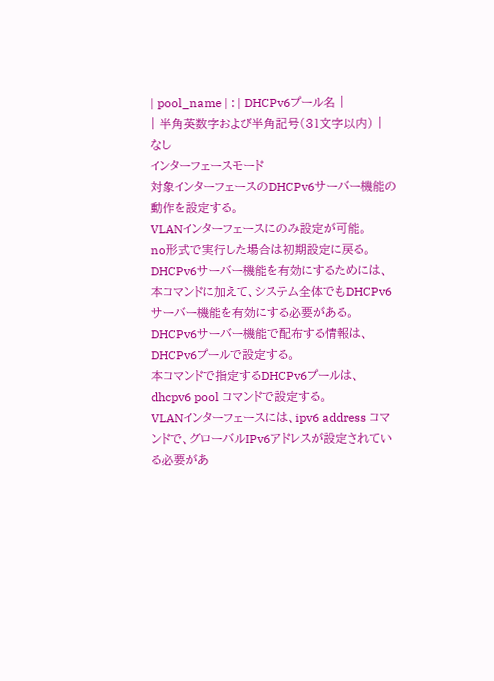| pool_name | : | DHCPv6プール名 |
| 半角英数字および半角記号(31文字以内) |
なし
インターフェースモード
対象インターフェースのDHCPv6サーバー機能の動作を設定する。
VLANインターフェースにのみ設定が可能。
no形式で実行した場合は初期設定に戻る。
DHCPv6サーバー機能を有効にするためには、本コマンドに加えて、システム全体でもDHCPv6サーバー機能を有効にする必要がある。
DHCPv6サーバー機能で配布する情報は、DHCPv6プールで設定する。
本コマンドで指定するDHCPv6プールは、dhcpv6 pool コマンドで設定する。
VLANインターフェースには、ipv6 address コマンドで、グローバルIPv6アドレスが設定されている必要があ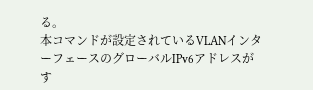る。
本コマンドが設定されているVLANインターフェースのグローバルIPv6アドレスがす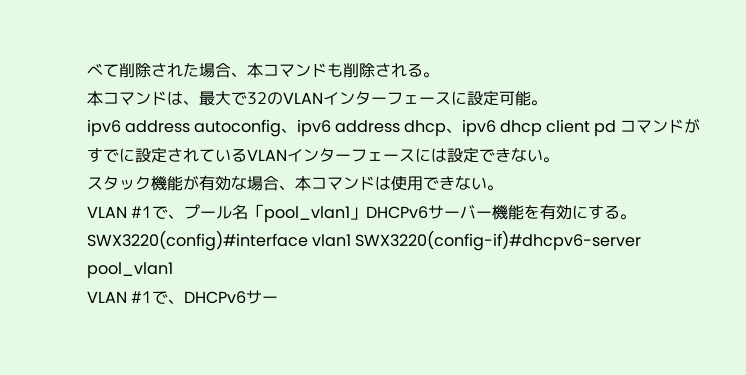べて削除された場合、本コマンドも削除される。
本コマンドは、最大で32のVLANインターフェースに設定可能。
ipv6 address autoconfig、ipv6 address dhcp、ipv6 dhcp client pd コマンドがすでに設定されているVLANインターフェースには設定できない。
スタック機能が有効な場合、本コマンドは使用できない。
VLAN #1で、プール名「pool_vlan1」DHCPv6サーバー機能を有効にする。
SWX3220(config)#interface vlan1 SWX3220(config-if)#dhcpv6-server pool_vlan1
VLAN #1で、DHCPv6サー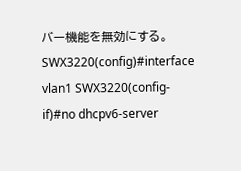バー機能を無効にする。
SWX3220(config)#interface vlan1 SWX3220(config-if)#no dhcpv6-server